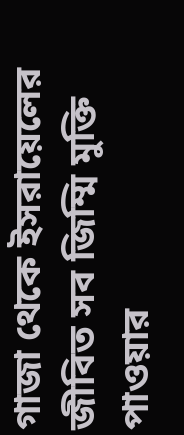গাজা থেকে ইসরায়েলের জীবিত সব জিম্মি মুক্তি পাওয়ার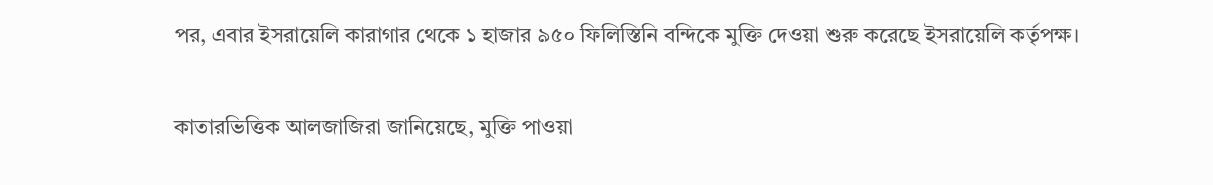পর, এবার ইসরায়েলি কারাগার থেকে ১ হাজার ৯৫০ ফিলিস্তিনি বন্দিকে মুক্তি দেওয়া শুরু করেছে ইসরায়েলি কর্তৃপক্ষ।

কাতারভিত্তিক আলজাজিরা জানিয়েছে, মুক্তি পাওয়া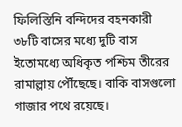ফিলিস্তিনি বন্দিদের বহনকারী ৩৮টি বাসের মধ্যে দুটি বাস ইতোমধ্যে অধিকৃত পশ্চিম তীরের রামাল্লায় পৌঁছেছে। বাকি বাসগুলো গাজার পথে রয়েছে।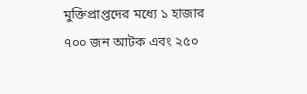মুক্তিপ্রাপ্তদের মধ্যে ১ হাজার ৭০০ জন আটক এবং ২৫০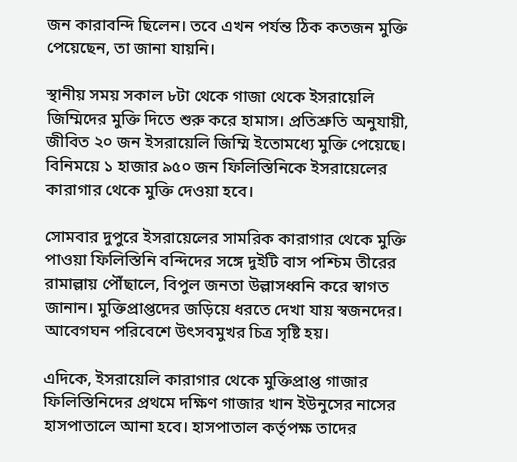জন কারাবন্দি ছিলেন। তবে এখন পর্যন্ত ঠিক কতজন মুক্তি পেয়েছেন, তা জানা যায়নি।

স্থানীয় সময় সকাল ৮টা থেকে গাজা থেকে ইসরায়েলি জিম্মিদের মুক্তি দিতে শুরু করে হামাস। প্রতিশ্রুতি অনুযায়ী, জীবিত ২০ জন ইসরায়েলি জিম্মি ইতোমধ্যে মুক্তি পেয়েছে। বিনিময়ে ১ হাজার ৯৫০ জন ফিলিস্তিনিকে ইসরায়েলের কারাগার থেকে মুক্তি দেওয়া হবে।

সোমবার দুপুরে ইসরায়েলের সামরিক কারাগার থেকে মুক্তি পাওয়া ফিলিস্তিনি বন্দিদের সঙ্গে দুইটি বাস পশ্চিম তীরের রামাল্লায় পৌঁছালে, বিপুল জনতা উল্লাসধ্বনি করে স্বাগত জানান। মুক্তিপ্রাপ্তদের জড়িয়ে ধরতে দেখা যায় স্বজনদের। আবেগঘন পরিবেশে উৎসবমুখর চিত্র সৃষ্টি হয়।

এদিকে, ইসরায়েলি কারাগার থেকে মুক্তিপ্রাপ্ত গাজার ফিলিস্তিনিদের প্রথমে দক্ষিণ গাজার খান ইউনুসের নাসের হাসপাতালে আনা হবে। হাসপাতাল কর্তৃপক্ষ তাদের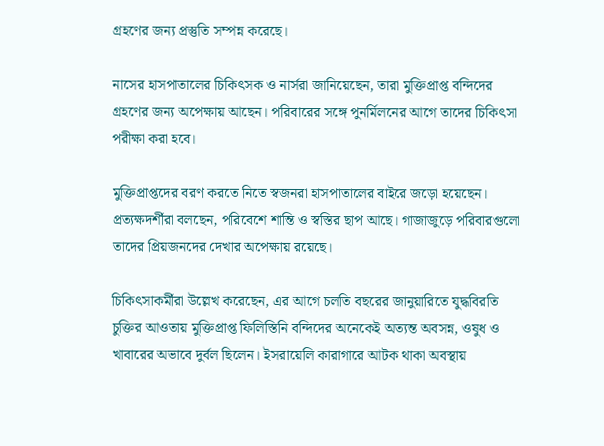গ্রহণের জন্য প্রস্তুতি সম্পন্ন করেছে।

নাসের হাসপাতালের চিকিৎসক ও নার্সরা জানিয়েছেন, তারা মুক্তিপ্রাপ্ত বন্দিদের গ্রহণের জন্য অপেক্ষায় আছেন। পরিবারের সঙ্গে পুনর্মিলনের আগে তাদের চিকিৎসা পরীক্ষা করা হবে।

মুক্তিপ্রাপ্তদের বরণ করতে নিতে স্বজনরা হাসপাতালের বাইরে জড়ো হয়েছেন। প্রত্যক্ষদর্শীরা বলছেন, পরিবেশে শান্তি ও স্বস্তির ছাপ আছে। গাজাজুড়ে পরিবারগুলো তাদের প্রিয়জনদের দেখার অপেক্ষায় রয়েছে।

চিকিৎসাকর্মীরা উল্লেখ করেছেন, এর আগে চলতি বছরের জানুয়ারিতে যুদ্ধবিরতি চুক্তির আওতায় মুক্তিপ্রাপ্ত ফিলিস্তিনি বন্দিদের অনেকেই অত্যন্ত অবসন্ন, ওষুধ ও খাবারের অভাবে দুর্বল ছিলেন। ইসরায়েলি কারাগারে আটক থাকা অবস্থায়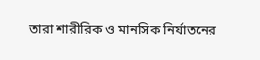তারা শারীরিক ও মানসিক নির্যাতনের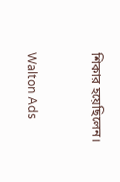শিকার হয়েছিলেন।



Walton Ads